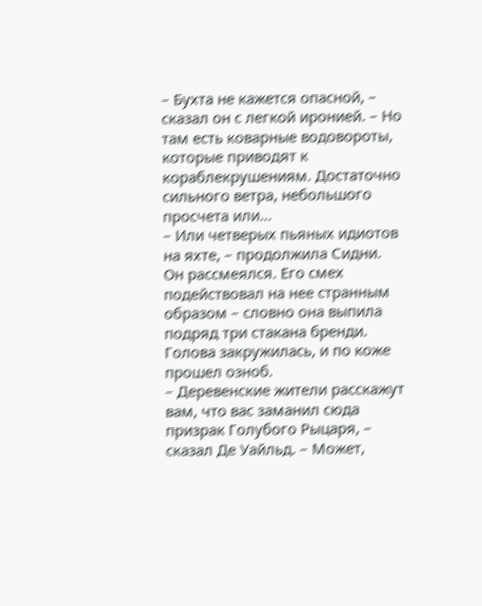– Бухта не кажется опасной, – сказал он с легкой иронией. – Но там есть коварные водовороты, которые приводят к кораблекрушениям. Достаточно сильного ветра, небольшого просчета или…
– Или четверых пьяных идиотов на яхте, – продолжила Сидни.
Он рассмеялся. Его смех подействовал на нее странным образом – словно она выпила подряд три стакана бренди. Голова закружилась, и по коже прошел озноб.
– Деревенские жители расскажут вам, что вас заманил сюда призрак Голубого Рыцаря, – сказал Де Уайльд. – Может,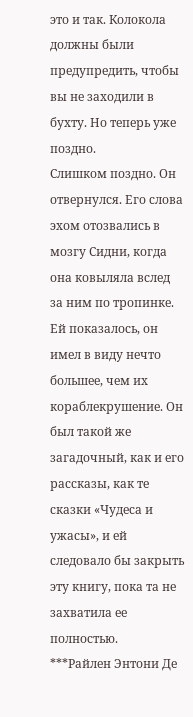это и так. Колокола должны были предупредить, чтобы вы не заходили в бухту. Но теперь уже поздно.
Слишком поздно. Он отвернулся. Его слова эхом отозвались в мозгу Сидни, когда она ковыляла вслед за ним по тропинке. Ей показалось, он имел в виду нечто большее, чем их кораблекрушение. Он был такой же загадочный, как и его рассказы, как те сказки «Чудеса и ужасы», и ей следовало бы закрыть эту книгу, пока та не захватила ее полностью.
***Райлен Энтони Де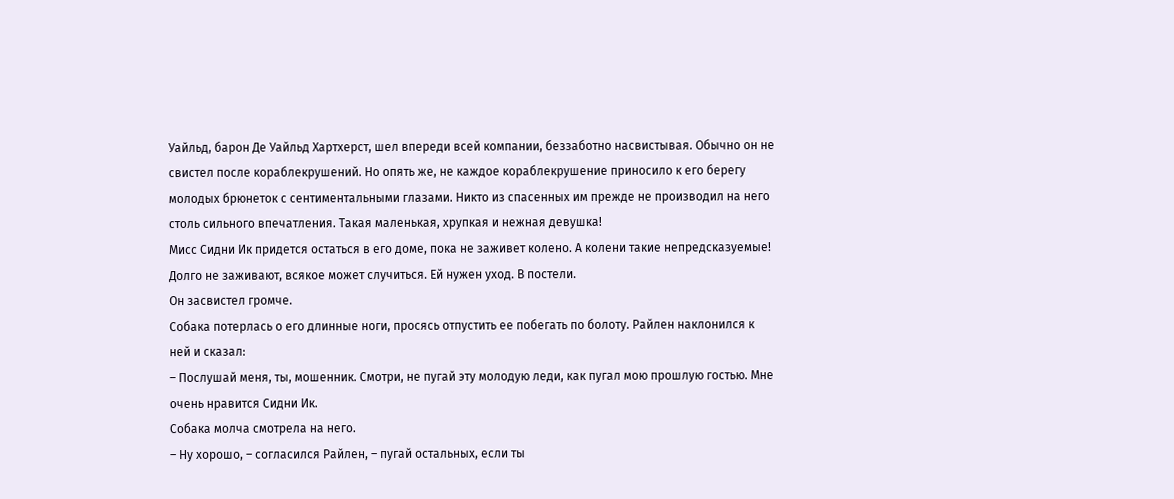Уайльд, барон Де Уайльд Хартхерст, шел впереди всей компании, беззаботно насвистывая. Обычно он не свистел после кораблекрушений. Но опять же, не каждое кораблекрушение приносило к его берегу молодых брюнеток с сентиментальными глазами. Никто из спасенных им прежде не производил на него столь сильного впечатления. Такая маленькая, хрупкая и нежная девушка!
Мисс Сидни Ик придется остаться в его доме, пока не заживет колено. А колени такие непредсказуемые! Долго не заживают, всякое может случиться. Ей нужен уход. В постели.
Он засвистел громче.
Собака потерлась о его длинные ноги, просясь отпустить ее побегать по болоту. Райлен наклонился к ней и сказал:
– Послушай меня, ты, мошенник. Смотри, не пугай эту молодую леди, как пугал мою прошлую гостью. Мне очень нравится Сидни Ик.
Собака молча смотрела на него.
– Ну хорошо, – согласился Райлен, – пугай остальных, если ты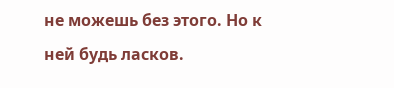не можешь без этого. Но к ней будь ласков.